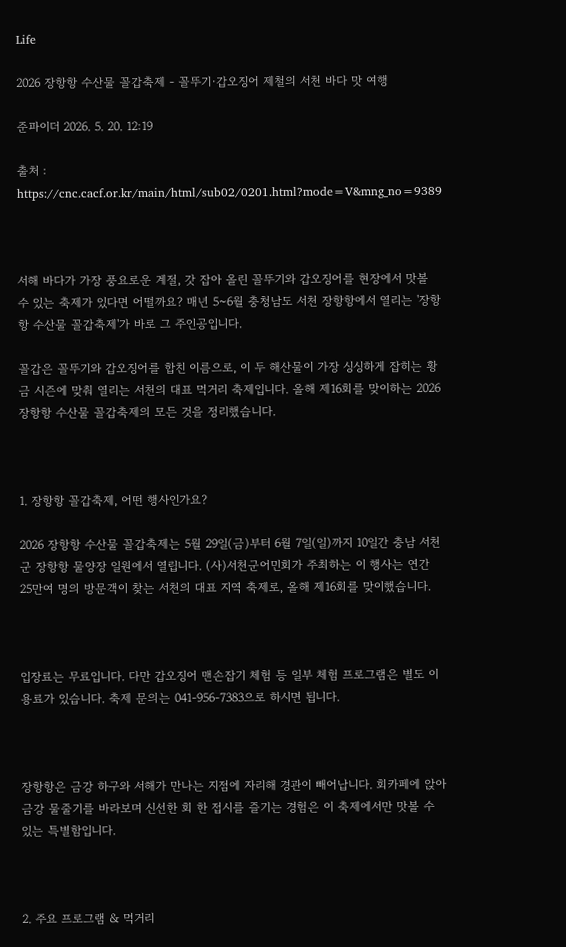Life

2026 장항항 수산물 꼴갑축제 - 꼴뚜기·갑오징어 제철의 서천 바다 맛 여행

준파이더 2026. 5. 20. 12:19

출처 : https://cnc.cacf.or.kr/main/html/sub02/0201.html?mode=V&mng_no=9389



서해 바다가 가장 풍요로운 계절, 갓 잡아 올린 꼴뚜기와 갑오징어를 현장에서 맛볼 수 있는 축제가 있다면 어떨까요? 매년 5~6월 충청남도 서천 장항항에서 열리는 '장항항 수산물 꼴갑축제'가 바로 그 주인공입니다.

꼴갑은 꼴뚜기와 갑오징어를 합친 이름으로, 이 두 해산물이 가장 싱싱하게 잡히는 황금 시즌에 맞춰 열리는 서천의 대표 먹거리 축제입니다. 올해 제16회를 맞이하는 2026 장항항 수산물 꼴갑축제의 모든 것을 정리했습니다.



1. 장항항 꼴갑축제, 어떤 행사인가요?

2026 장항항 수산물 꼴갑축제는 5월 29일(금)부터 6월 7일(일)까지 10일간 충남 서천군 장항항 물양장 일원에서 열립니다. (사)서천군어민회가 주최하는 이 행사는 연간 25만여 명의 방문객이 찾는 서천의 대표 지역 축제로, 올해 제16회를 맞이했습니다.



입장료는 무료입니다. 다만 갑오징어 맨손잡기 체험 등 일부 체험 프로그램은 별도 이용료가 있습니다. 축제 문의는 041-956-7383으로 하시면 됩니다.



장항항은 금강 하구와 서해가 만나는 지점에 자리해 경관이 빼어납니다. 회카페에 앉아 금강 물줄기를 바라보며 신선한 회 한 접시를 즐기는 경험은 이 축제에서만 맛볼 수 있는 특별함입니다.



2. 주요 프로그램 & 먹거리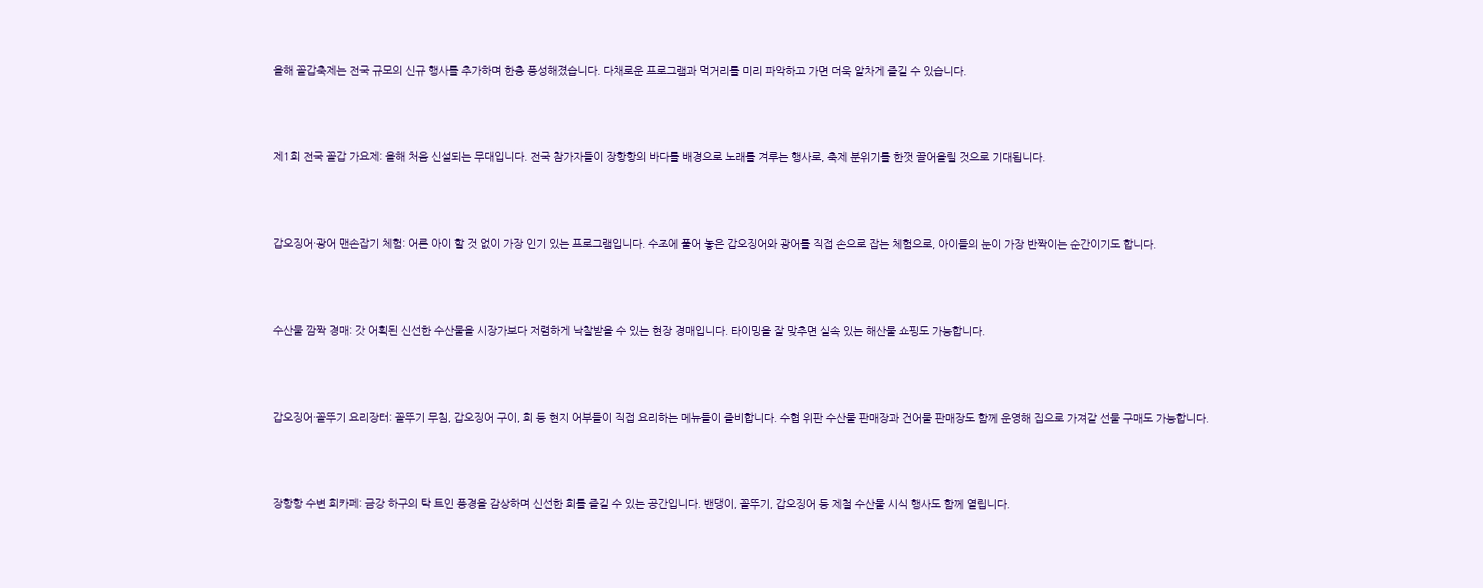올해 꼴갑축제는 전국 규모의 신규 행사를 추가하며 한층 풍성해졌습니다. 다채로운 프로그램과 먹거리를 미리 파악하고 가면 더욱 알차게 즐길 수 있습니다.



제1회 전국 꼴갑 가요제: 올해 처음 신설되는 무대입니다. 전국 참가자들이 장항항의 바다를 배경으로 노래를 겨루는 행사로, 축제 분위기를 한껏 끌어올릴 것으로 기대됩니다.



갑오징어·광어 맨손잡기 체험: 어른 아이 할 것 없이 가장 인기 있는 프로그램입니다. 수조에 풀어 놓은 갑오징어와 광어를 직접 손으로 잡는 체험으로, 아이들의 눈이 가장 반짝이는 순간이기도 합니다.



수산물 깜짝 경매: 갓 어획된 신선한 수산물을 시장가보다 저렴하게 낙찰받을 수 있는 현장 경매입니다. 타이밍을 잘 맞추면 실속 있는 해산물 쇼핑도 가능합니다.



갑오징어·꼴뚜기 요리장터: 꼴뚜기 무침, 갑오징어 구이, 회 등 현지 어부들이 직접 요리하는 메뉴들이 즐비합니다. 수협 위판 수산물 판매장과 건어물 판매장도 함께 운영해 집으로 가져갈 선물 구매도 가능합니다.



장항항 수변 회카페: 금강 하구의 탁 트인 풍경을 감상하며 신선한 회를 즐길 수 있는 공간입니다. 밴댕이, 꼴뚜기, 갑오징어 등 제철 수산물 시식 행사도 함께 열립니다.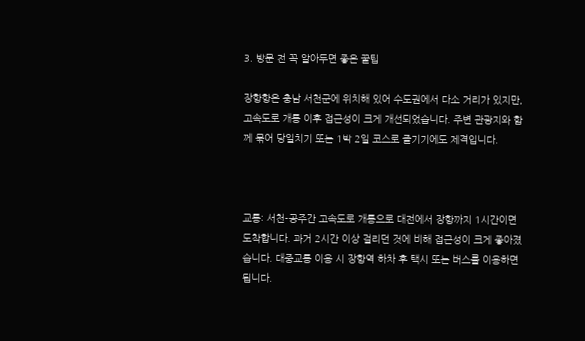3. 방문 전 꼭 알아두면 좋은 꿀팁

장항항은 충남 서천군에 위치해 있어 수도권에서 다소 거리가 있지만, 고속도로 개통 이후 접근성이 크게 개선되었습니다. 주변 관광지와 함께 묶어 당일치기 또는 1박 2일 코스로 즐기기에도 제격입니다.



교통: 서천-공주간 고속도로 개통으로 대전에서 장항까지 1시간이면 도착합니다. 과거 2시간 이상 걸리던 것에 비해 접근성이 크게 좋아졌습니다. 대중교통 이용 시 장항역 하차 후 택시 또는 버스를 이용하면 됩니다.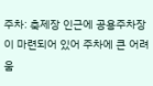주차: 축제장 인근에 공용주차장이 마련되어 있어 주차에 큰 어려움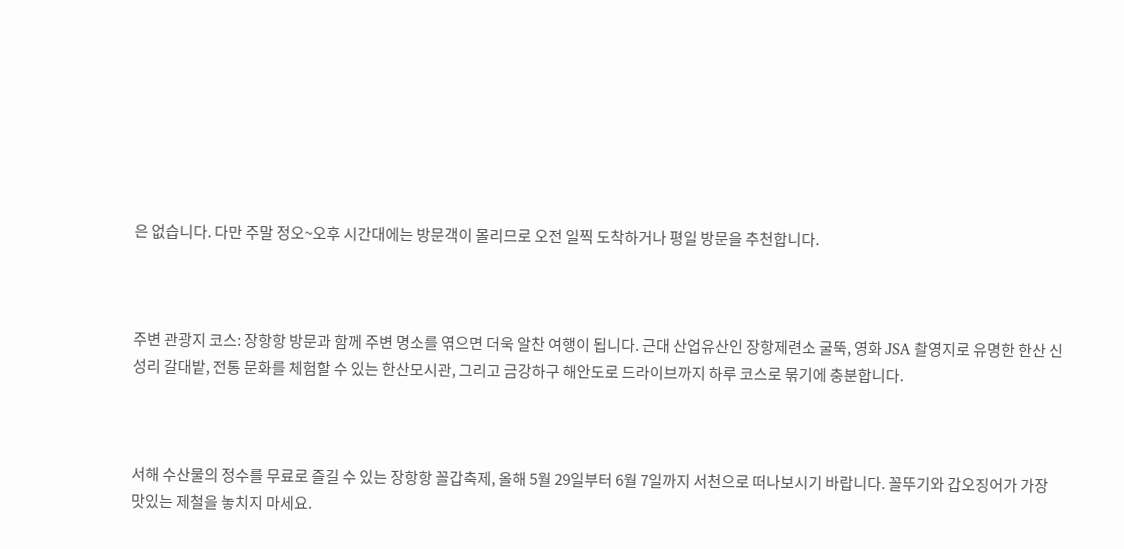은 없습니다. 다만 주말 정오~오후 시간대에는 방문객이 몰리므로 오전 일찍 도착하거나 평일 방문을 추천합니다.



주변 관광지 코스: 장항항 방문과 함께 주변 명소를 엮으면 더욱 알찬 여행이 됩니다. 근대 산업유산인 장항제련소 굴뚝, 영화 JSA 촬영지로 유명한 한산 신성리 갈대밭, 전통 문화를 체험할 수 있는 한산모시관, 그리고 금강하구 해안도로 드라이브까지 하루 코스로 묶기에 충분합니다.



서해 수산물의 정수를 무료로 즐길 수 있는 장항항 꼴갑축제, 올해 5월 29일부터 6월 7일까지 서천으로 떠나보시기 바랍니다. 꼴뚜기와 갑오징어가 가장 맛있는 제철을 놓치지 마세요.